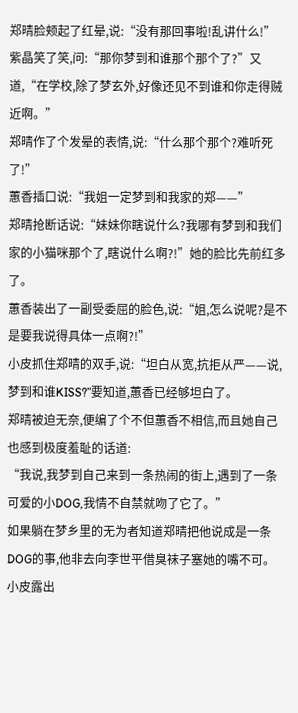郑晴脸颊起了红晕,说:“没有那回事啦!乱讲什么!”
紫晶笑了笑,问:“那你梦到和谁那个那个了?”又道,“在学校,除了梦玄外,好像还见不到谁和你走得贼近啊。”
郑晴作了个发晕的表情,说:“什么那个那个?难听死了!”
蕙香插口说:“我姐一定梦到和我家的郑——”
郑晴抢断话说:“妹妹你瞎说什么?我哪有梦到和我们家的小猫咪那个了,瞎说什么啊?!”她的脸比先前红多了。
蕙香装出了一副受委屈的脸色,说:“姐,怎么说呢?是不是要我说得具体一点啊?!”
小皮抓住郑晴的双手,说:“坦白从宽,抗拒从严——说,梦到和谁KISS?”要知道,蕙香已经够坦白了。
郑晴被迫无奈,便编了个不但蕙香不相信,而且她自己也感到极度羞耻的话道:
“我说,我梦到自己来到一条热闹的街上,遇到了一条可爱的小DOG,我情不自禁就吻了它了。”
如果躺在梦乡里的无为者知道郑晴把他说成是一条DOG的事,他非去向李世平借臭袜子塞她的嘴不可。
小皮露出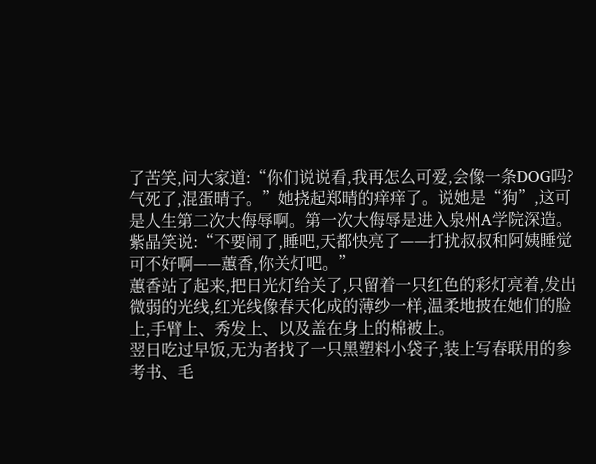了苦笑,问大家道:“你们说说看,我再怎么可爱,会像一条DOG吗?气死了,混蛋晴子。”她挠起郑晴的痒痒了。说她是“狗”,这可是人生第二次大侮辱啊。第一次大侮辱是进入泉州A学院深造。
紫晶笑说:“不要闹了,睡吧,天都快亮了——打扰叔叔和阿姨睡觉可不好啊——蕙香,你关灯吧。”
蕙香站了起来,把日光灯给关了,只留着一只红色的彩灯亮着,发出微弱的光线,红光线像春天化成的薄纱一样,温柔地披在她们的脸上,手臂上、秀发上、以及盖在身上的棉被上。
翌日吃过早饭,无为者找了一只黑塑料小袋子,装上写春联用的参考书、毛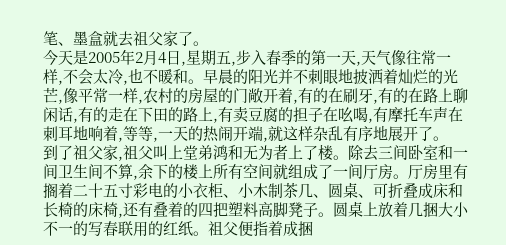笔、墨盒就去祖父家了。
今天是2005年2月4日,星期五,步入春季的第一天,天气像往常一样,不会太冷,也不暖和。早晨的阳光并不刺眼地披洒着灿烂的光芒,像平常一样,农村的房屋的门敞开着,有的在刷牙,有的在路上聊闲话,有的走在下田的路上,有卖豆腐的担子在吆喝,有摩托车声在刺耳地响着,等等,一天的热闹开端,就这样杂乱有序地展开了。
到了祖父家,祖父叫上堂弟鸿和无为者上了楼。除去三间卧室和一间卫生间不算,余下的楼上所有空间就组成了一间厅房。厅房里有搁着二十五寸彩电的小衣柜、小木制茶几、圆桌、可折叠成床和长椅的床椅,还有叠着的四把塑料高脚凳子。圆桌上放着几捆大小不一的写春联用的红纸。祖父便指着成捆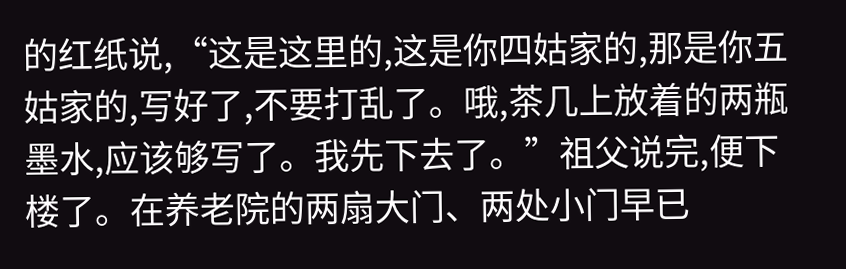的红纸说,“这是这里的,这是你四姑家的,那是你五姑家的,写好了,不要打乱了。哦,茶几上放着的两瓶墨水,应该够写了。我先下去了。”祖父说完,便下楼了。在养老院的两扇大门、两处小门早已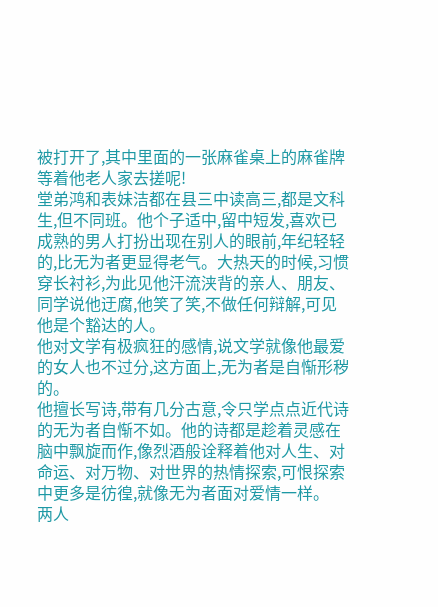被打开了,其中里面的一张麻雀桌上的麻雀牌等着他老人家去搓呢!
堂弟鸿和表妹洁都在县三中读高三,都是文科生,但不同班。他个子适中,留中短发,喜欢已成熟的男人打扮出现在别人的眼前,年纪轻轻的,比无为者更显得老气。大热天的时候,习惯穿长衬衫,为此见他汗流浃背的亲人、朋友、同学说他迂腐,他笑了笑,不做任何辩解,可见他是个豁达的人。
他对文学有极疯狂的感情,说文学就像他最爱的女人也不过分,这方面上,无为者是自惭形秽的。
他擅长写诗,带有几分古意,令只学点点近代诗的无为者自惭不如。他的诗都是趁着灵感在脑中飘旋而作,像烈酒般诠释着他对人生、对命运、对万物、对世界的热情探索,可恨探索中更多是彷徨,就像无为者面对爱情一样。
两人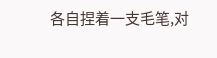各自捏着一支毛笔,对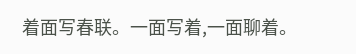着面写春联。一面写着,一面聊着。